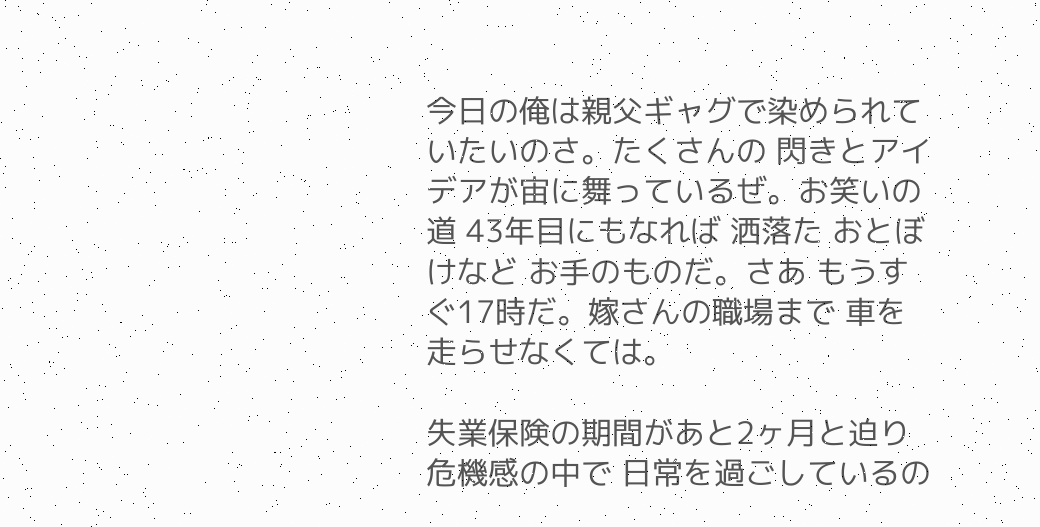今日の俺は親父ギャグで染められていたいのさ。たくさんの 閃きとアイデアが宙に舞っているぜ。お笑いの道 43年目にもなれば 洒落た おとぼけなど お手のものだ。さあ もうすぐ17時だ。嫁さんの職場まで 車を走らせなくては。

失業保険の期間があと2ヶ月と迫り 危機感の中で 日常を過ごしているの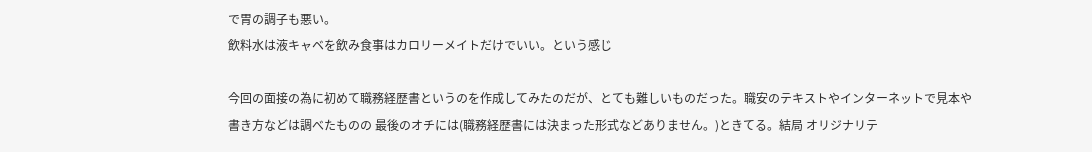で胃の調子も悪い。
飲料水は液キャベを飲み食事はカロリーメイトだけでいい。という感じ

今回の面接の為に初めて職務経歴書というのを作成してみたのだが、とても難しいものだった。職安のテキストやインターネットで見本や書き方などは調べたものの 最後のオチには(職務経歴書には決まった形式などありません。)ときてる。結局 オリジナリテ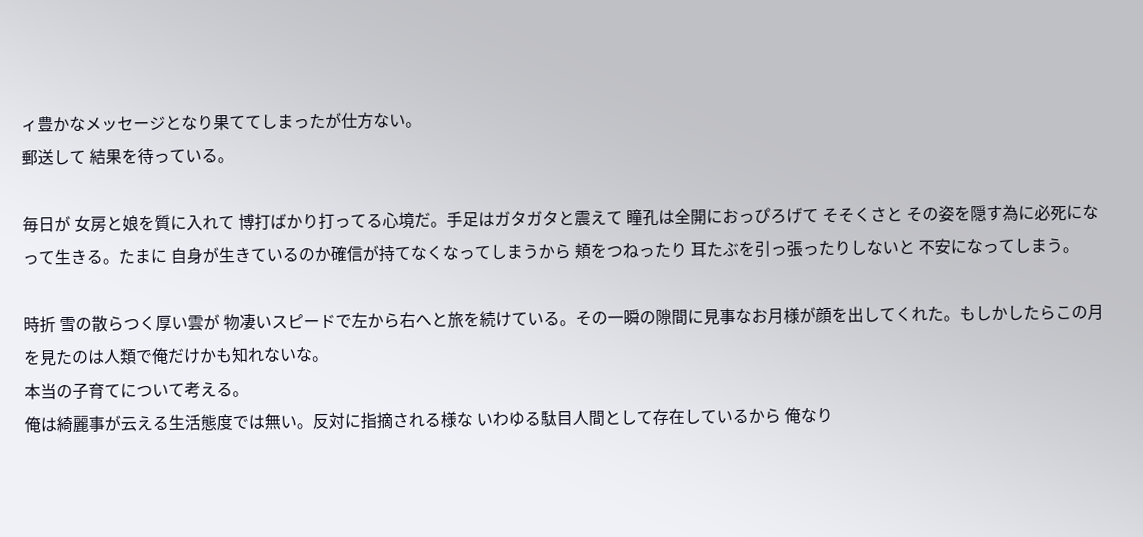ィ豊かなメッセージとなり果ててしまったが仕方ない。
郵送して 結果を待っている。

毎日が 女房と娘を質に入れて 博打ばかり打ってる心境だ。手足はガタガタと震えて 瞳孔は全開におっぴろげて そそくさと その姿を隠す為に必死になって生きる。たまに 自身が生きているのか確信が持てなくなってしまうから 頬をつねったり 耳たぶを引っ張ったりしないと 不安になってしまう。

時折 雪の散らつく厚い雲が 物凄いスピードで左から右へと旅を続けている。その一瞬の隙間に見事なお月様が顔を出してくれた。もしかしたらこの月を見たのは人類で俺だけかも知れないな。
本当の子育てについて考える。
俺は綺麗事が云える生活態度では無い。反対に指摘される様な いわゆる駄目人間として存在しているから 俺なり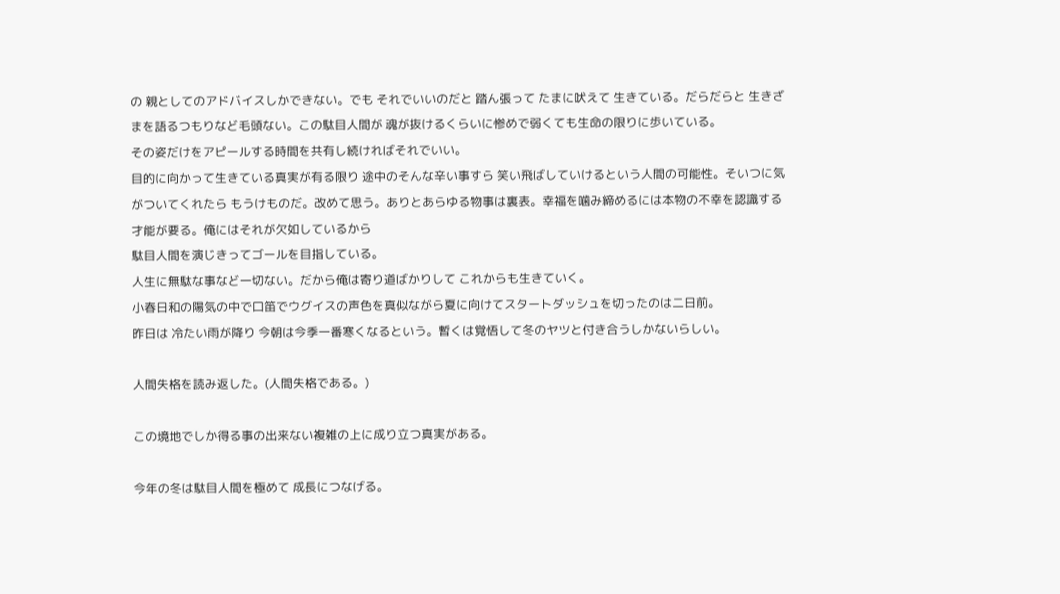の 親としてのアドバイスしかできない。でも それでいいのだと 踏ん張って たまに吠えて 生きている。だらだらと 生きざまを語るつもりなど毛頭ない。この駄目人間が 魂が抜けるくらいに惨めで弱くても生命の限りに歩いている。
その姿だけをアピールする時間を共有し続ければそれでいい。
目的に向かって生きている真実が有る限り 途中のそんな辛い事すら 笑い飛ばしていけるという人間の可能性。そいつに気がついてくれたら もうけものだ。改めて思う。ありとあらゆる物事は裏表。幸福を噛み締めるには本物の不幸を認識する才能が要る。俺にはそれが欠如しているから
駄目人間を演じきってゴールを目指している。
人生に無駄な事など一切ない。だから俺は寄り道ばかりして これからも生きていく。
小春日和の陽気の中で口笛でウグイスの声色を真似ながら夏に向けてスタートダッシュを切ったのは二日前。
昨日は 冷たい雨が降り 今朝は今季一番寒くなるという。暫くは覚悟して冬のヤツと付き合うしかないらしい。

人間失格を読み返した。(人間失格である。)

この境地でしか得る事の出来ない複雑の上に成り立つ真実がある。

今年の冬は駄目人間を極めて 成長につなげる。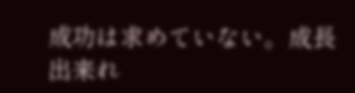成功は求めていない。成長出来れ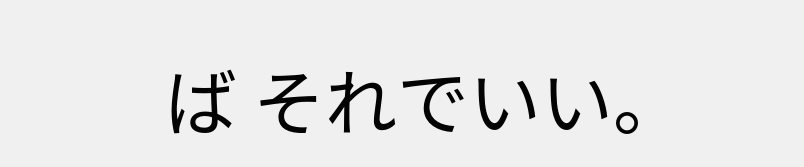ば それでいい。